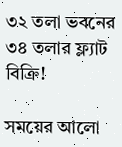৩২ তলা ভবনের ৩৪ তলার ফ্ল্যাট বিক্রি!

সময়ের আলো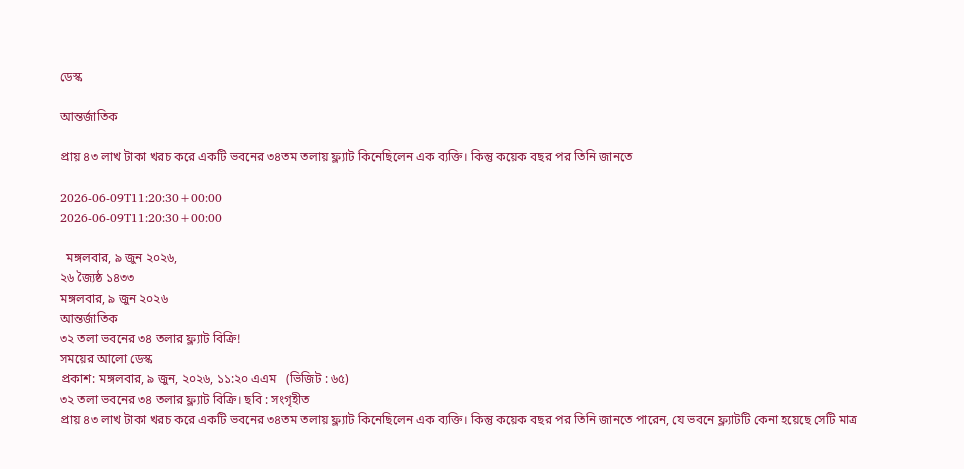ডেস্ক

আন্তর্জাতিক

প্রায় ৪৩ লাখ টাকা খরচ করে একটি ভবনের ৩৪তম তলায় ফ্ল্যাট কিনেছিলেন এক ব্যক্তি। কিন্তু কয়েক বছর পর তিনি জানতে

2026-06-09T11:20:30+00:00
2026-06-09T11:20:30+00:00

  মঙ্গলবার, ৯ জুন ২০২৬,
২৬ জ্যৈষ্ঠ ১৪৩৩
মঙ্গলবার, ৯ জুন ২০২৬
আন্তর্জাতিক
৩২ তলা ভবনের ৩৪ তলার ফ্ল্যাট বিক্রি!
সময়ের আলো ডেস্ক
প্রকাশ: মঙ্গলবার, ৯ জুন, ২০২৬, ১১:২০ এএম   (ভিজিট : ৬৫)
৩২ তলা ভবনের ৩৪ তলার ফ্ল্যাট বিক্রি। ছবি : সংগৃহীত
প্রায় ৪৩ লাখ টাকা খরচ করে একটি ভবনের ৩৪তম তলায় ফ্ল্যাট কিনেছিলেন এক ব্যক্তি। কিন্তু কয়েক বছর পর তিনি জানতে পারেন, যে ভবনে ফ্ল্যাটটি কেনা হয়েছে সেটি মাত্র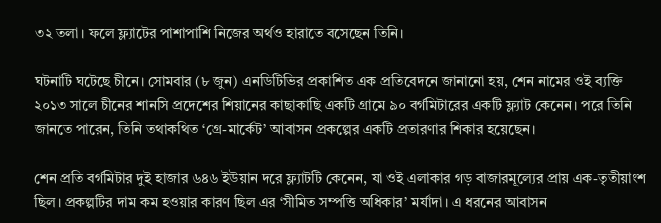৩২ তলা। ফলে ফ্ল্যাটের পাশাপাশি নিজের অর্থও হারাতে বসেছেন তিনি।

ঘটনাটি ঘটেছে চীনে। সোমবার (৮ জুন) এনডিটিভির প্রকাশিত এক প্রতিবেদনে জানানো হয়, শেন নামের ওই ব্যক্তি ২০১৩ সালে চীনের শানসি প্রদেশের শিয়ানের কাছাকাছি একটি গ্রামে ৯০ বর্গমিটারের একটি ফ্ল্যাট কেনেন। পরে তিনি জানতে পারেন, তিনি তথাকথিত ‘গ্রে-মার্কেট’ আবাসন প্রকল্পের একটি প্রতারণার শিকার হয়েছেন।

শেন প্রতি বর্গমিটার দুই হাজার ৬৪৬ ইউয়ান দরে ফ্ল্যাটটি কেনেন, যা ওই এলাকার গড় বাজারমূল্যের প্রায় এক-তৃতীয়াংশ ছিল। প্রকল্পটির দাম কম হওয়ার কারণ ছিল এর ‘সীমিত সম্পত্তি অধিকার’ মর্যাদা। এ ধরনের আবাসন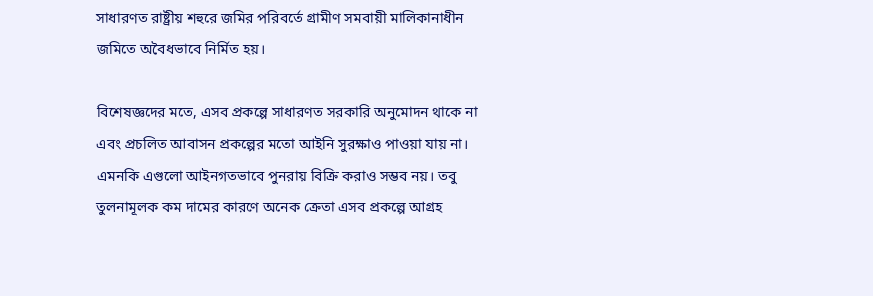সাধারণত রাষ্ট্রীয় শহুরে জমির পরিবর্তে গ্রামীণ সমবায়ী মালিকানাধীন জমিতে অবৈধভাবে নির্মিত হয়।

বিশেষজ্ঞদের মতে, এসব প্রকল্পে সাধারণত সরকারি অনুমোদন থাকে না এবং প্রচলিত আবাসন প্রকল্পের মতো আইনি সুরক্ষাও পাওয়া যায় না। এমনকি এগুলো আইনগতভাবে পুনরায় বিক্রি করাও সম্ভব নয়। তবু তুলনামূলক কম দামের কারণে অনেক ক্রেতা এসব প্রকল্পে আগ্রহ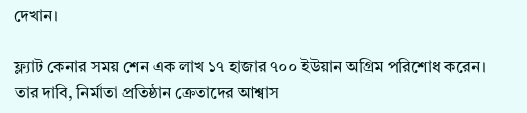দেখান।

ফ্ল্যাট কেনার সময় শেন এক লাখ ১৭ হাজার ৭০০ ইউয়ান অগ্রিম পরিশোধ করেন। তার দাবি, নির্মাতা প্রতিষ্ঠান ক্রেতাদের আশ্বাস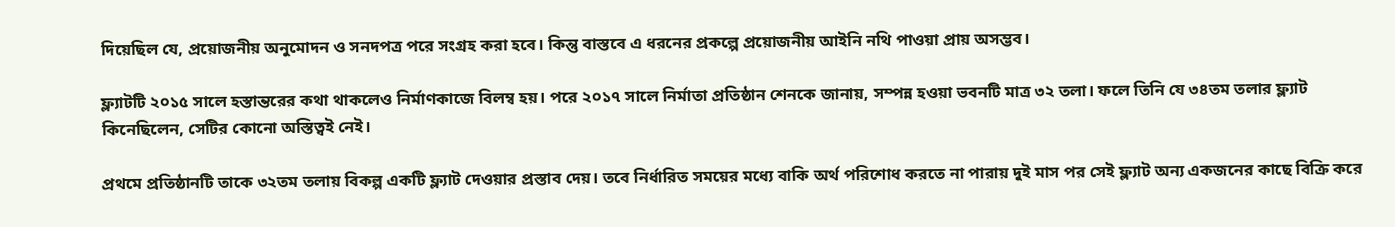দিয়েছিল যে, প্রয়োজনীয় অনুমোদন ও সনদপত্র পরে সংগ্রহ করা হবে। কিন্তু বাস্তবে এ ধরনের প্রকল্পে প্রয়োজনীয় আইনি নথি পাওয়া প্রায় অসম্ভব।

ফ্ল্যাটটি ২০১৫ সালে হস্তান্তরের কথা থাকলেও নির্মাণকাজে বিলম্ব হয়। পরে ২০১৭ সালে নির্মাতা প্রতিষ্ঠান শেনকে জানায়, সম্পন্ন হওয়া ভবনটি মাত্র ৩২ তলা। ফলে তিনি যে ৩৪তম তলার ফ্ল্যাট কিনেছিলেন, সেটির কোনো অস্তিত্বই নেই।

প্রথমে প্রতিষ্ঠানটি তাকে ৩২তম তলায় বিকল্প একটি ফ্ল্যাট দেওয়ার প্রস্তাব দেয়। তবে নির্ধারিত সময়ের মধ্যে বাকি অর্থ পরিশোধ করতে না পারায় দুই মাস পর সেই ফ্ল্যাট অন্য একজনের কাছে বিক্রি করে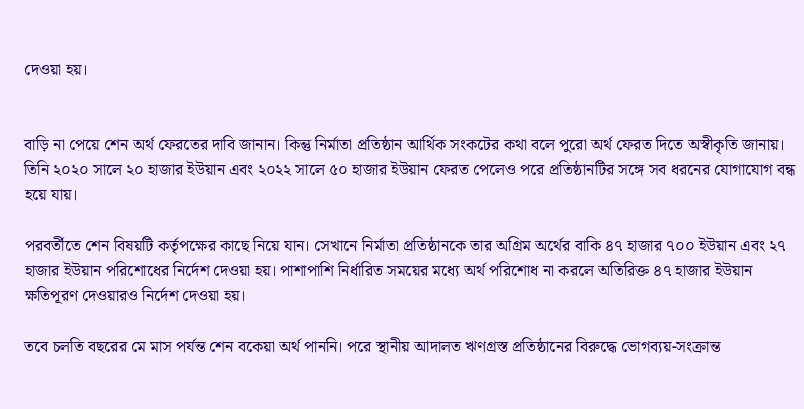দেওয়া হয়।


বাড়ি না পেয়ে শেন অর্থ ফেরতের দাবি জানান। কিন্তু নির্মাতা প্রতিষ্ঠান আর্থিক সংকটের কথা বলে পুরো অর্থ ফেরত দিতে অস্বীকৃতি জানায়। তিনি ২০২০ সালে ২০ হাজার ইউয়ান এবং ২০২২ সালে ৫০ হাজার ইউয়ান ফেরত পেলেও পরে প্রতিষ্ঠানটির সঙ্গে সব ধরনের যোগাযোগ বন্ধ হয়ে যায়।

পরবর্তীতে শেন বিষয়টি কর্তৃপক্ষের কাছে নিয়ে যান। সেখানে নির্মাতা প্রতিষ্ঠানকে তার অগ্রিম অর্থের বাকি ৪৭ হাজার ৭০০ ইউয়ান এবং ২৭ হাজার ইউয়ান পরিশোধের নির্দেশ দেওয়া হয়। পাশাপাশি নির্ধারিত সময়ের মধ্যে অর্থ পরিশোধ না করলে অতিরিক্ত ৪৭ হাজার ইউয়ান ক্ষতিপূরণ দেওয়ারও নির্দেশ দেওয়া হয়।

তবে চলতি বছরের মে মাস পর্যন্ত শেন বকেয়া অর্থ পাননি। পরে স্থানীয় আদালত ঋণগ্রস্ত প্রতিষ্ঠানের বিরুদ্ধে ভোগব্যয়-সংক্রান্ত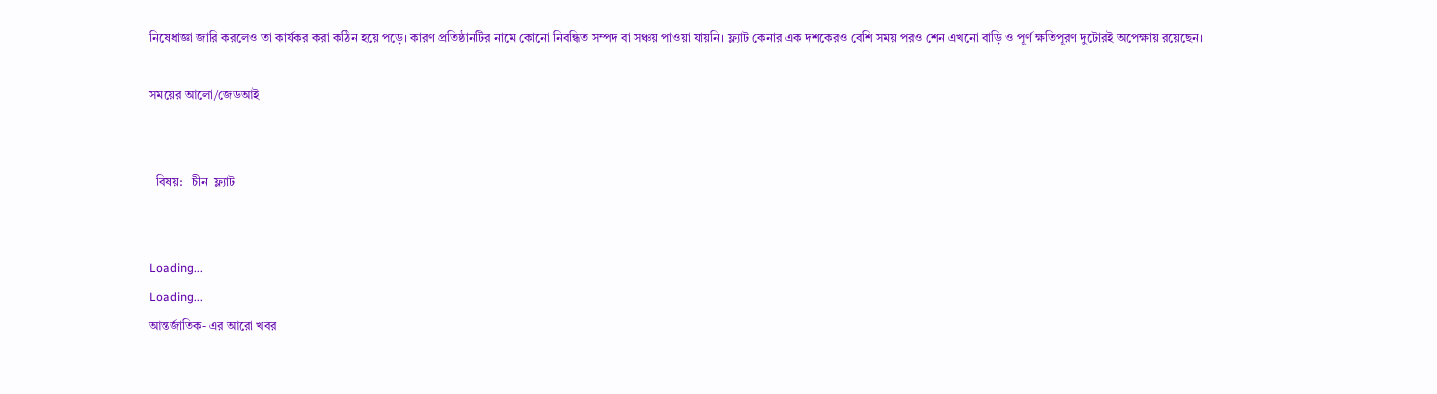নিষেধাজ্ঞা জারি করলেও তা কার্যকর করা কঠিন হয়ে পড়ে। কারণ প্রতিষ্ঠানটির নামে কোনো নিবন্ধিত সম্পদ বা সঞ্চয় পাওয়া যায়নি। ফ্ল্যাট কেনার এক দশকেরও বেশি সময় পরও শেন এখনো বাড়ি ও পূর্ণ ক্ষতিপূরণ দুটোরই অপেক্ষায় রয়েছেন।

সময়ের আলো/জেডআই


  বিষয়:   চীন  ফ্ল্যাট


Loading...
Loading...
আন্তর্জাতিক- এর আরো খবর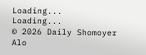Loading...
Loading...
© 2026 Daily Shomoyer Alo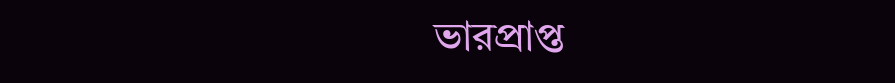ভারপ্রাপ্ত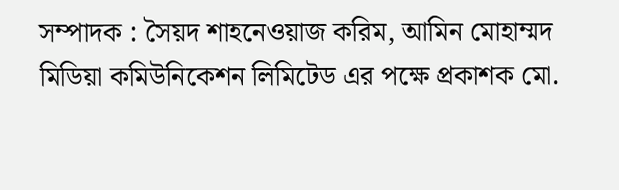সম্পাদক : সৈয়দ শাহনেওয়াজ করিম, আমিন মোহাম্মদ মিডিয়া কমিউনিকেশন লিমিটেড এর পক্ষে প্রকাশক মো.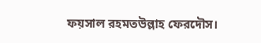ফয়সাল রহমতউল্লাহ ফেরদৌস।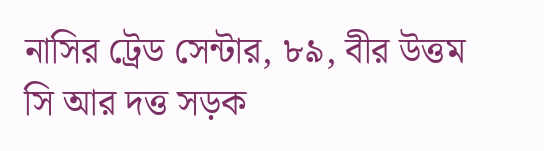নাসির ট্রেড সেন্টার, ৮৯, বীর উত্তম সি আর দত্ত সড়ক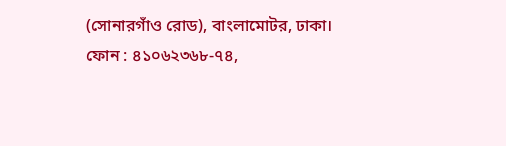(সোনারগাঁও রোড), বাংলামোটর, ঢাকা।
ফোন : ৪১০৬২৩৬৮-৭৪,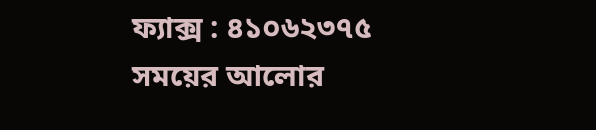ফ্যাক্স : ৪১০৬২৩৭৫
সময়ের আলোর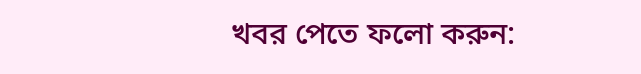খবর পেতে ফলো করুন: